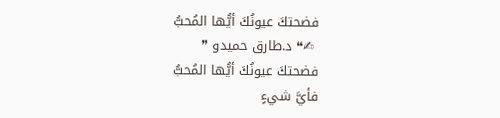فضحتكَ عيونُكَ أيُّها المُحبُّ
 ✍❝ د.طارق حميدو ❞
فضحتكَ عيونُكَ أيُّها المُحبُّ
فأيَّ شيءٍ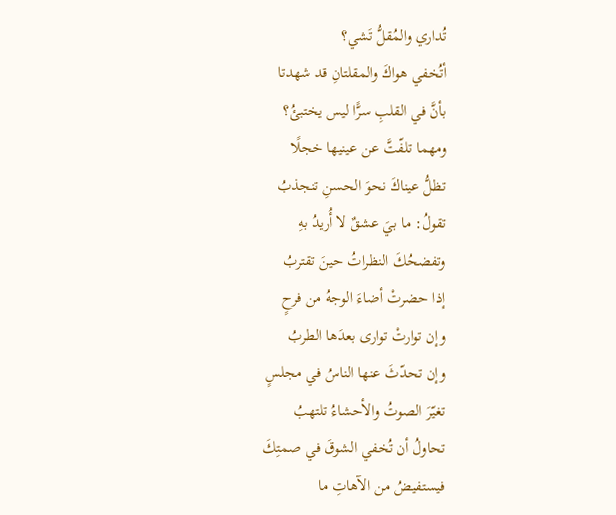تُداري والمُقلُّ تَشي؟
أتُخفي هواكَ والمقلتانِ قد شهدتا
بأنَّ في القلبِ سرًّا ليس يختبئُ؟
ومهما تلفّتَّ عن عينيها خجلًا
تظلُّ عيناكَ نحوَ الحسنِ تنجذبُ
تقولُ: ما بيَ عشقٌ لا أُريدُ بهِ
وتفضحُكَ النظراتُ حينَ تقتربُ
إذا حضرتْ أضاءَ الوجهُ من فرحٍ
وإن توارتْ توارى بعدَها الطربُ
وإن تحدّثَ عنها الناسُ في مجلسٍ
تغيّرَ الصوتُ والأحشاءُ تلتهبُ
تحاولُ أن تُخفي الشوقَ في صمتِكَ
فيستفيضُ من الآهاتِ ما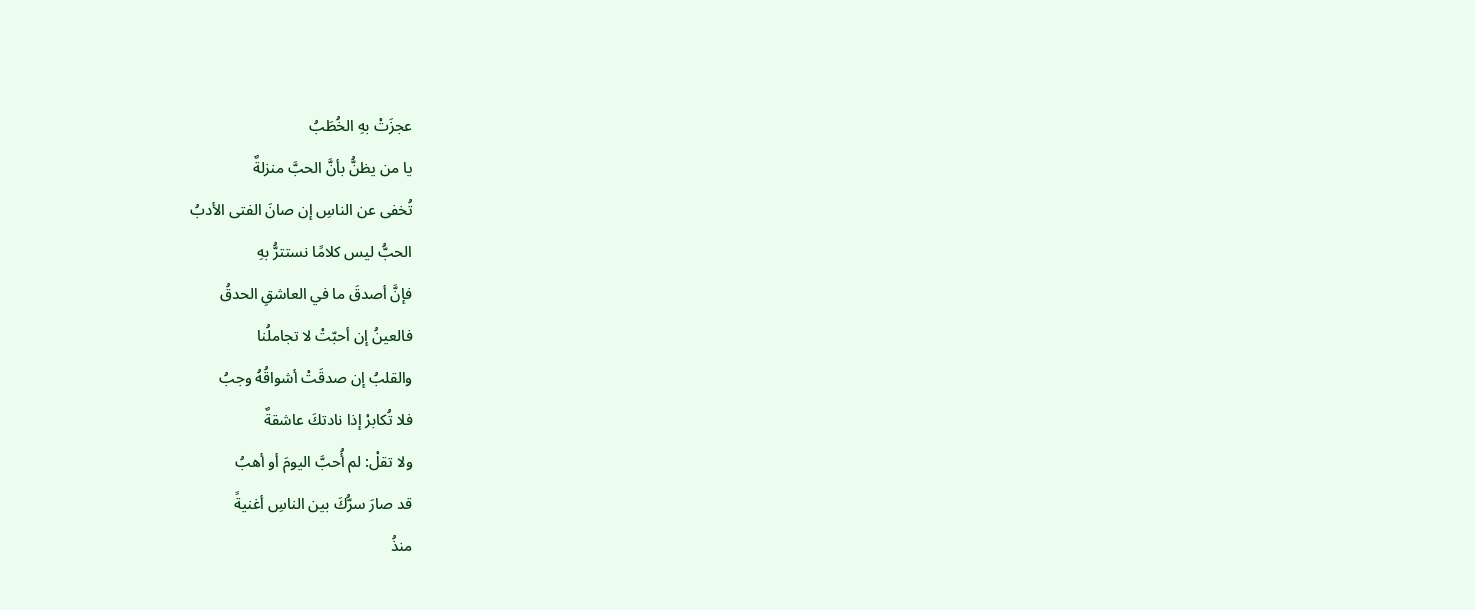عجزَتْ بهِ الخُطَبُ
يا من يظنُّ بأنَّ الحبَّ منزلةٌ
تُخفى عن الناسِ إن صانَ الفتى الأدبُ
الحبُّ ليس كلامًا نستترُّ بهِ
فإنَّ أصدقَ ما في العاشقِ الحدقُ
فالعينُ إن أحبّتْ لا تجاملُنا
والقلبُ إن صدقَتْ أشواقُهُ وجبُ
فلا تُكابرْ إذا نادتكَ عاشقةٌ
ولا تقلْ: لم أُحبَّ اليومَ أو أهبُ
قد صارَ سرُّكَ بين الناسِ أغنيةً
منذُ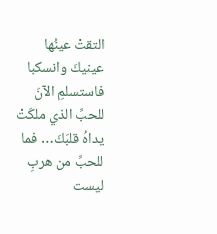التقتْ عينُها عينيكَ وانسكبا
فاستسلمِ الآنَ للحبِّ الذي ملكَتْ
يداهُ قلبَكَ… فما للحبِّ من هربِ
ليست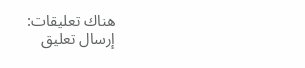هناك تعليقات:
إرسال تعليق